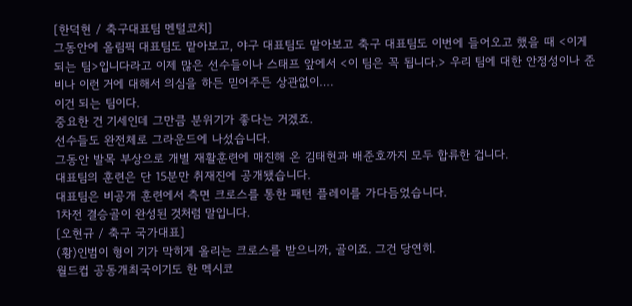[한덕현 / 축구대표팀 멘털코치]
그동안에 올림픽 대표팀도 맡아보고, 야구 대표팀도 맡아보고 축구 대표팀도 이번에 들어오고 했을 때 <이게 되는 팀>입니다라고 이제 많은 선수들이나 스태프 앞에서 <이 팀은 꼭 됩니다.> 우리 팀에 대한 안정성이나 준비나 이런 거에 대해서 의심을 하든 믿어주든 상관없이….
이건 되는 팀이다.
중요한 건 기세인데 그만큼 분위기가 좋다는 거겠죠.
선수들도 완전체로 그라운드에 나섰습니다.
그동안 발목 부상으로 개별 재활훈련에 매진해 온 김태현과 배준호까지 모두 합류한 겁니다.
대표팀의 훈련은 단 15분만 취재진에 공개됐습니다.
대표팀은 비공개 훈련에서 측면 크로스를 통한 패턴 플레이를 가다듬었습니다.
1차전 결승골이 완성된 것처럼 말입니다.
[오현규 / 축구 국가대표]
(황)인범이 형이 기가 막히게 올리는 크로스를 받으니까, 골이죠. 그건 당연히.
월드컵 공동개최국이기도 한 멕시코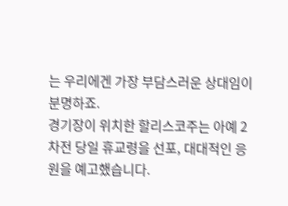는 우리에겐 가장 부담스러운 상대임이 분명하죠.
경기장이 위치한 할리스코주는 아예 2차전 당일 휴교령을 선포, 대대적인 응원을 예고했습니다.